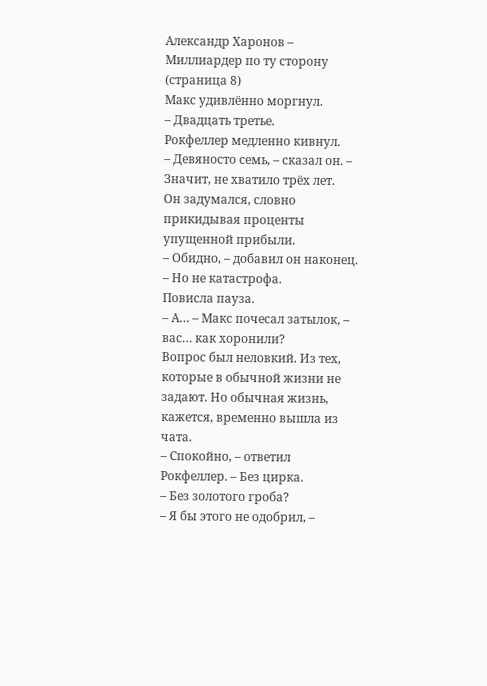Александр Харонов – Миллиардер по ту сторону (страница 8)
Макс удивлённо моргнул.
– Двадцать третье.
Рокфеллер медленно кивнул.
– Девяносто семь, – сказал он. – Значит, не хватило трёх лет.
Он задумался, словно прикидывая проценты упущенной прибыли.
– Обидно, – добавил он наконец. – Но не катастрофа.
Повисла пауза.
– А… – Макс почесал затылок, – вас… как хоронили?
Вопрос был неловкий. Из тех, которые в обычной жизни не задают. Но обычная жизнь, кажется, временно вышла из чата.
– Спокойно, – ответил Рокфеллер. – Без цирка.
– Без золотого гроба?
– Я бы этого не одобрил, –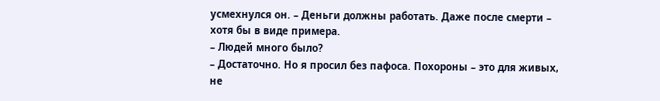усмехнулся он. – Деньги должны работать. Даже после смерти – хотя бы в виде примера.
– Людей много было?
– Достаточно. Но я просил без пафоса. Похороны – это для живых, не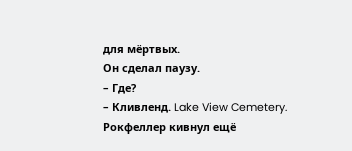для мёртвых.
Он сделал паузу.
– Где?
– Кливленд. Lake View Cemetery.
Рокфеллер кивнул ещё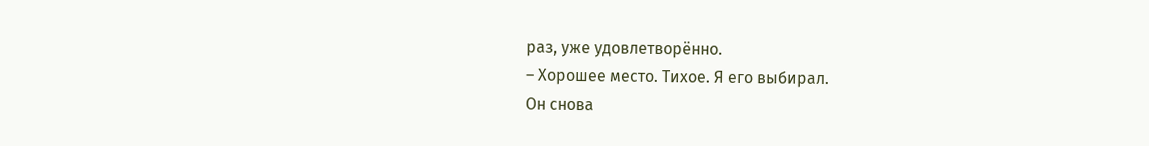раз, уже удовлетворённо.
– Хорошее место. Тихое. Я его выбирал.
Он снова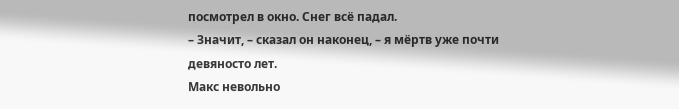посмотрел в окно. Снег всё падал.
– Значит, – сказал он наконец, – я мёртв уже почти девяносто лет.
Макс невольно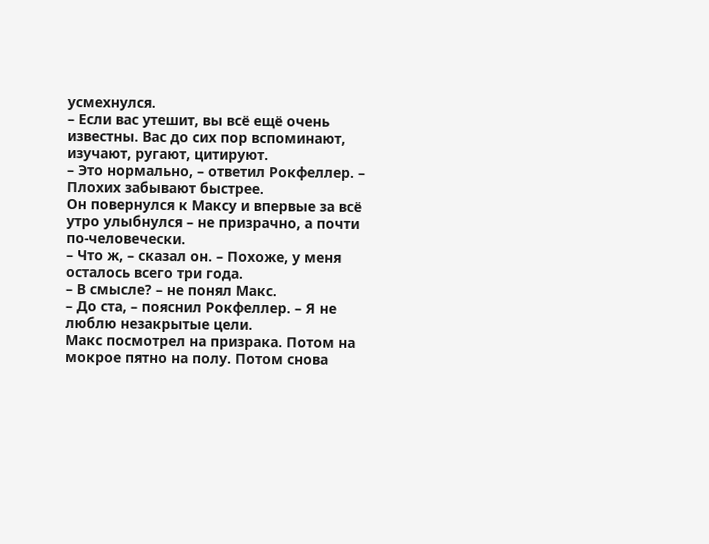усмехнулся.
– Если вас утешит, вы всё ещё очень известны. Вас до сих пор вспоминают, изучают, ругают, цитируют.
– Это нормально, – ответил Рокфеллер. – Плохих забывают быстрее.
Он повернулся к Максу и впервые за всё утро улыбнулся – не призрачно, а почти по-человечески.
– Что ж, – сказал он. – Похоже, у меня осталось всего три года.
– В смысле? – не понял Макс.
– До ста, – пояснил Рокфеллер. – Я не люблю незакрытые цели.
Макс посмотрел на призрака. Потом на мокрое пятно на полу. Потом снова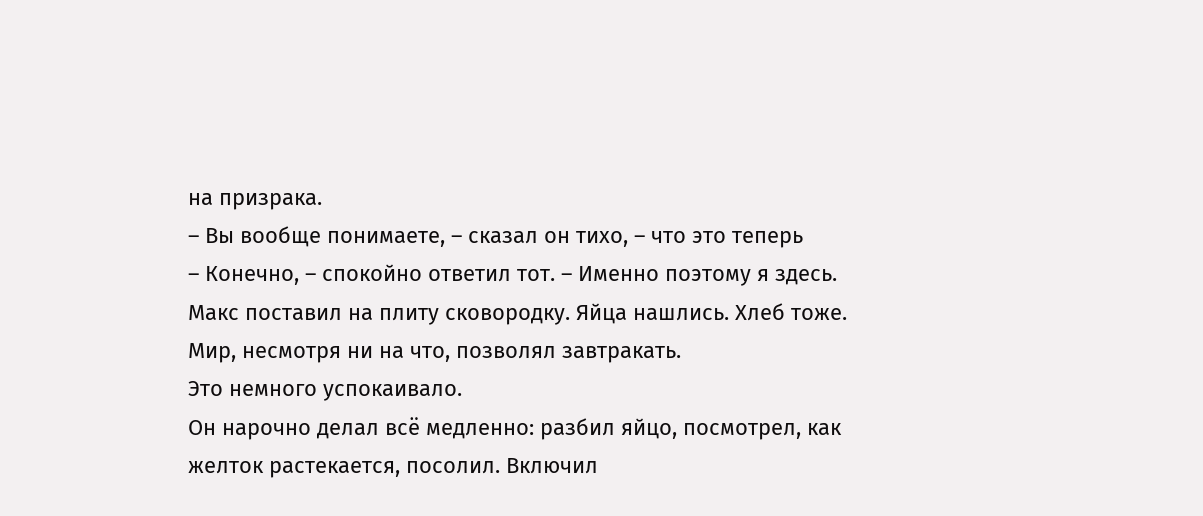на призрака.
– Вы вообще понимаете, – сказал он тихо, – что это теперь
– Конечно, – спокойно ответил тот. – Именно поэтому я здесь.
Макс поставил на плиту сковородку. Яйца нашлись. Хлеб тоже. Мир, несмотря ни на что, позволял завтракать.
Это немного успокаивало.
Он нарочно делал всё медленно: разбил яйцо, посмотрел, как желток растекается, посолил. Включил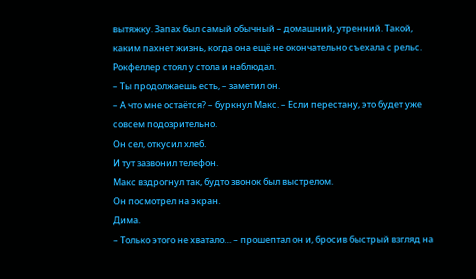вытяжку. Запах был самый обычный – домашний, утренний. Такой, каким пахнет жизнь, когда она ещё не окончательно съехала с рельс.
Рокфеллер стоял у стола и наблюдал.
– Ты продолжаешь есть, – заметил он.
– А что мне остаётся? – буркнул Макс. – Если перестану, это будет уже совсем подозрительно.
Он сел, откусил хлеб.
И тут зазвонил телефон.
Макс вздрогнул так, будто звонок был выстрелом.
Он посмотрел на экран.
Дима.
– Только этого не хватало… – прошептал он и, бросив быстрый взгляд на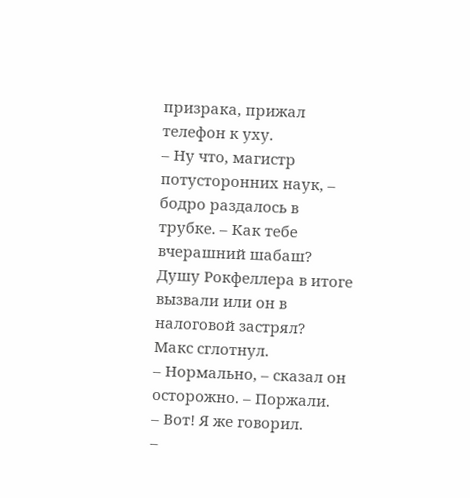призрака, прижал телефон к уху.
– Ну что, магистр потусторонних наук, – бодро раздалось в трубке. – Как тебе вчерашний шабаш? Душу Рокфеллера в итоге вызвали или он в налоговой застрял?
Макс сглотнул.
– Нормально, – сказал он осторожно. – Поржали.
– Вот! Я же говорил.
–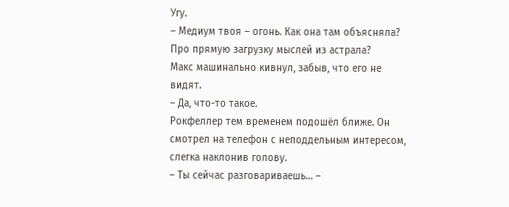Угу.
– Медиум твоя – огонь. Как она там объясняла? Про прямую загрузку мыслей из астрала?
Макс машинально кивнул, забыв, что его не видят.
– Да, что-то такое.
Рокфеллер тем временем подошёл ближе. Он смотрел на телефон с неподдельным интересом, слегка наклонив голову.
– Ты сейчас разговариваешь… –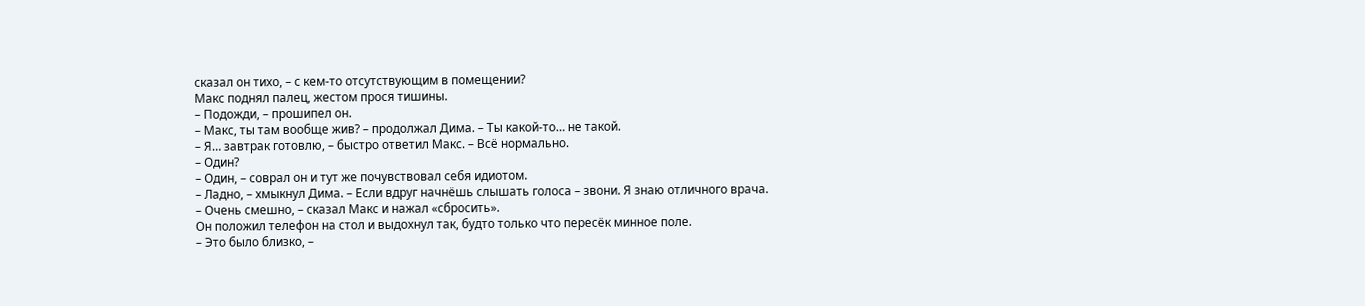сказал он тихо, – с кем-то отсутствующим в помещении?
Макс поднял палец, жестом прося тишины.
– Подожди, – прошипел он.
– Макс, ты там вообще жив? – продолжал Дима. – Ты какой-то… не такой.
– Я… завтрак готовлю, – быстро ответил Макс. – Всё нормально.
– Один?
– Один, – соврал он и тут же почувствовал себя идиотом.
– Ладно, – хмыкнул Дима. – Если вдруг начнёшь слышать голоса – звони. Я знаю отличного врача.
– Очень смешно, – сказал Макс и нажал «сбросить».
Он положил телефон на стол и выдохнул так, будто только что пересёк минное поле.
– Это было близко, –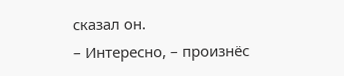сказал он.
– Интересно, – произнёс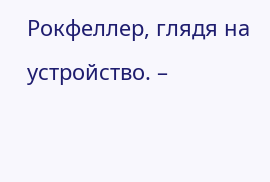Рокфеллер, глядя на устройство. –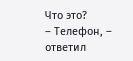Что это?
– Телефон, – ответил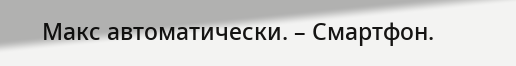Макс автоматически. – Смартфон.